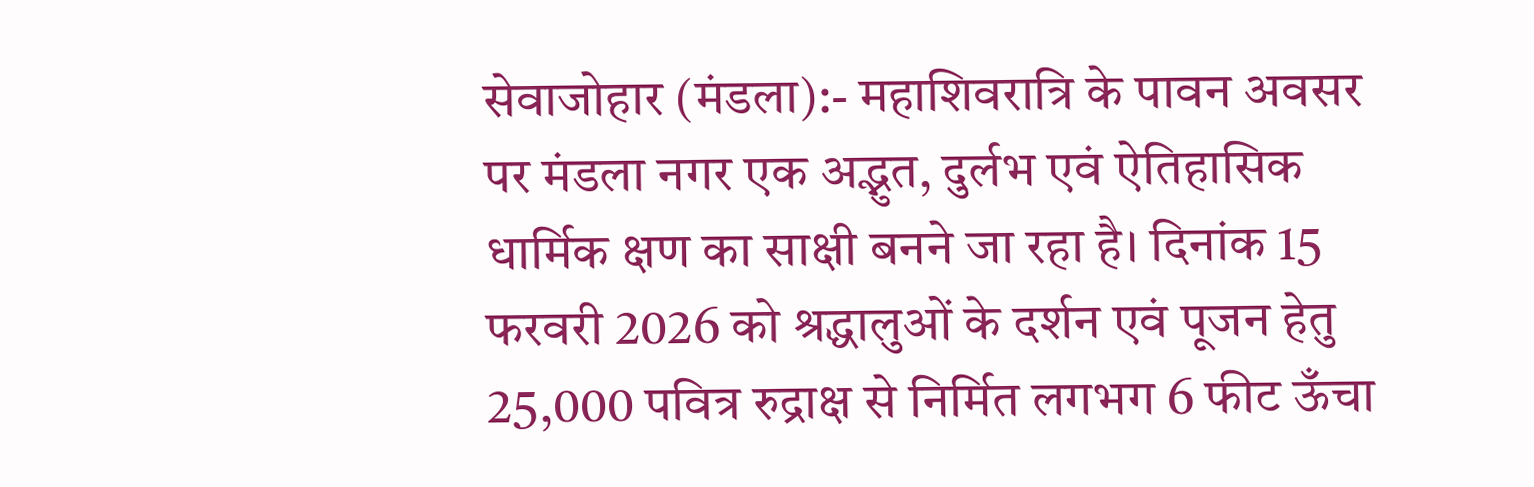सेवाजोहार (मंडला):- महाशिवरात्रि के पावन अवसर पर मंडला नगर एक अद्भुत, दुर्लभ एवं ऐतिहासिक धार्मिक क्षण का साक्षी बनने जा रहा है। दिनांक 15 फरवरी 2026 को श्रद्धालुओं के दर्शन एवं पूजन हेतु 25,000 पवित्र रुद्राक्ष से निर्मित लगभग 6 फीट ऊँचा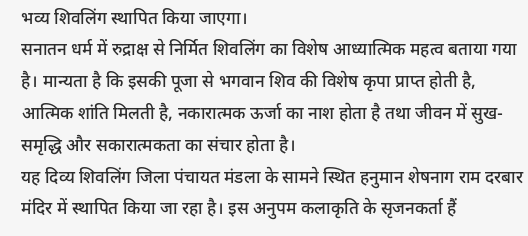भव्य शिवलिंग स्थापित किया जाएगा।
सनातन धर्म में रुद्राक्ष से निर्मित शिवलिंग का विशेष आध्यात्मिक महत्व बताया गया है। मान्यता है कि इसकी पूजा से भगवान शिव की विशेष कृपा प्राप्त होती है, आत्मिक शांति मिलती है, नकारात्मक ऊर्जा का नाश होता है तथा जीवन में सुख-समृद्धि और सकारात्मकता का संचार होता है।
यह दिव्य शिवलिंग जिला पंचायत मंडला के सामने स्थित हनुमान शेषनाग राम दरबार मंदिर में स्थापित किया जा रहा है। इस अनुपम कलाकृति के सृजनकर्ता हैं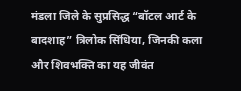मंडला जिले के सुप्रसिद्ध “बॉटल आर्ट के बादशाह” त्रिलोक सिंधिया, जिनकी कला और शिवभक्ति का यह जीवंत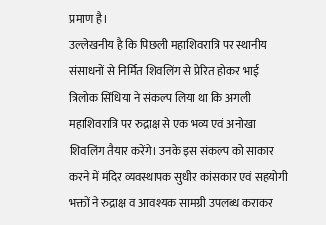प्रमाण है।
उल्लेखनीय है कि पिछली महाशिवरात्रि पर स्थानीय संसाधनों से निर्मित शिवलिंग से प्रेरित होकर भाई त्रिलोक सिंधिया ने संकल्प लिया था कि अगली महाशिवरात्रि पर रुद्राक्ष से एक भव्य एवं अनोखा शिवलिंग तैयार करेंगे। उनके इस संकल्प को साकार करने में मंदिर व्यवस्थापक सुधीर कांसकार एवं सहयोगी भक्तों ने रुद्राक्ष व आवश्यक सामग्री उपलब्ध कराकर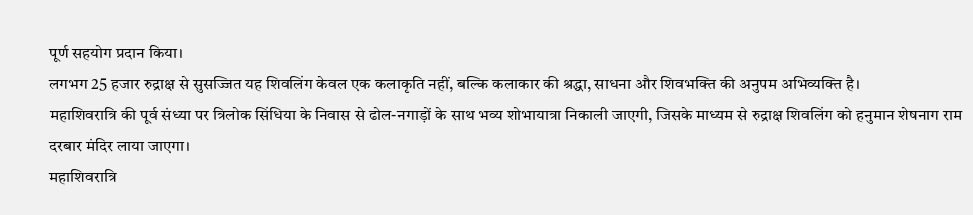पूर्ण सहयोग प्रदान किया।
लगभग 25 हजार रुद्राक्ष से सुसज्जित यह शिवलिंग केवल एक कलाकृति नहीं, बल्कि कलाकार की श्रद्धा, साधना और शिवभक्ति की अनुपम अभिव्यक्ति है।
महाशिवरात्रि की पूर्व संध्या पर त्रिलोक सिंधिया के निवास से ढोल-नगाड़ों के साथ भव्य शोभायात्रा निकाली जाएगी, जिसके माध्यम से रुद्राक्ष शिवलिंग को हनुमान शेषनाग राम दरबार मंदिर लाया जाएगा।
महाशिवरात्रि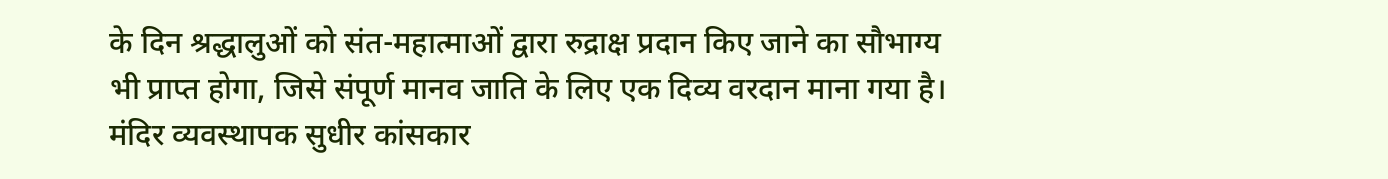के दिन श्रद्धालुओं को संत-महात्माओं द्वारा रुद्राक्ष प्रदान किए जाने का सौभाग्य भी प्राप्त होगा, जिसे संपूर्ण मानव जाति के लिए एक दिव्य वरदान माना गया है।
मंदिर व्यवस्थापक सुधीर कांसकार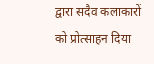द्वारा सदैव कलाकारों को प्रोत्साहन दिया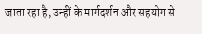जाता रहा है, उन्हीं के मार्गदर्शन और सहयोग से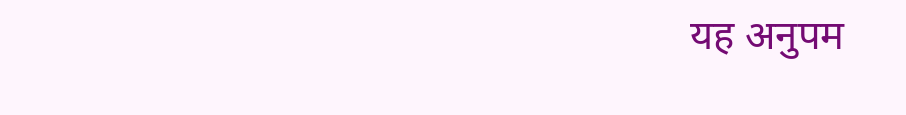यह अनुपम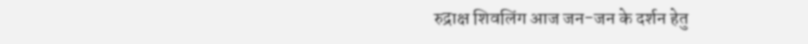रुद्राक्ष शिवलिंग आज जन-जन के दर्शन हेतु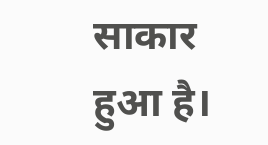साकार हुआ है।